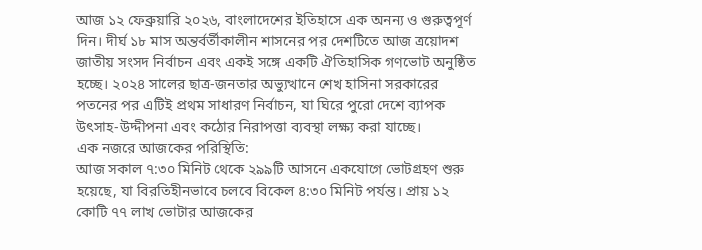আজ ১২ ফেব্রুয়ারি ২০২৬, বাংলাদেশের ইতিহাসে এক অনন্য ও গুরুত্বপূর্ণ দিন। দীর্ঘ ১৮ মাস অন্তর্বর্তীকালীন শাসনের পর দেশটিতে আজ ত্রয়োদশ জাতীয় সংসদ নির্বাচন এবং একই সঙ্গে একটি ঐতিহাসিক গণভোট অনুষ্ঠিত হচ্ছে। ২০২৪ সালের ছাত্র-জনতার অভ্যুত্থানে শেখ হাসিনা সরকারের পতনের পর এটিই প্রথম সাধারণ নির্বাচন, যা ঘিরে পুরো দেশে ব্যাপক উৎসাহ-উদ্দীপনা এবং কঠোর নিরাপত্তা ব্যবস্থা লক্ষ্য করা যাচ্ছে।
এক নজরে আজকের পরিস্থিতি:
আজ সকাল ৭:৩০ মিনিট থেকে ২৯৯টি আসনে একযোগে ভোটগ্রহণ শুরু হয়েছে, যা বিরতিহীনভাবে চলবে বিকেল ৪:৩০ মিনিট পর্যন্ত। প্রায় ১২ কোটি ৭৭ লাখ ভোটার আজকের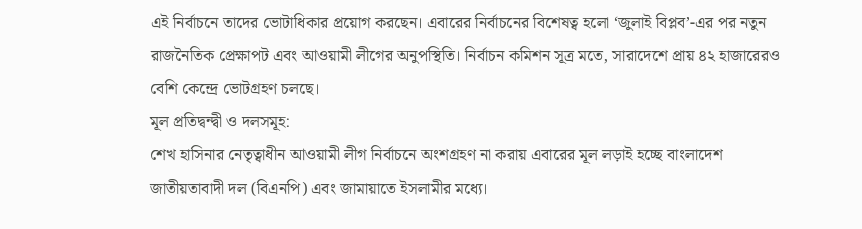এই নির্বাচনে তাদের ভোটাধিকার প্রয়োগ করছেন। এবারের নির্বাচনের বিশেষত্ব হলো ‘জুলাই বিপ্লব’-এর পর নতুন রাজনৈতিক প্রেক্ষাপট এবং আওয়ামী লীগের অনুপস্থিতি। নির্বাচন কমিশন সূত্র মতে, সারাদেশে প্রায় ৪২ হাজারেরও বেশি কেন্দ্রে ভোটগ্রহণ চলছে।
মূল প্রতিদ্বন্দ্বী ও দলসমূহ:
শেখ হাসিনার নেতৃত্বাধীন আওয়ামী লীগ নির্বাচনে অংশগ্রহণ না করায় এবারের মূল লড়াই হচ্ছে বাংলাদেশ জাতীয়তাবাদী দল (বিএনপি) এবং জামায়াতে ইসলামীর মধ্যে।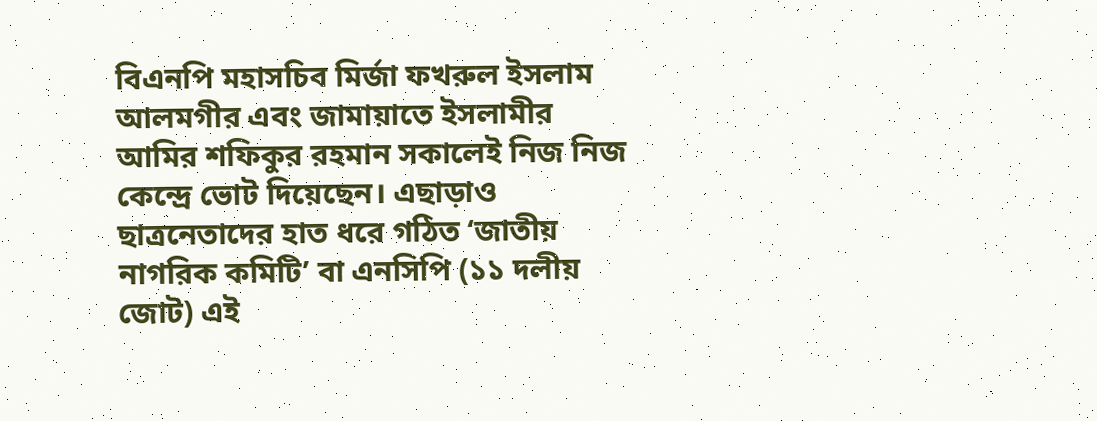বিএনপি মহাসচিব মির্জা ফখরুল ইসলাম আলমগীর এবং জামায়াতে ইসলামীর আমির শফিকুর রহমান সকালেই নিজ নিজ কেন্দ্রে ভোট দিয়েছেন। এছাড়াও ছাত্রনেতাদের হাত ধরে গঠিত ‘জাতীয় নাগরিক কমিটি’ বা এনসিপি (১১ দলীয় জোট) এই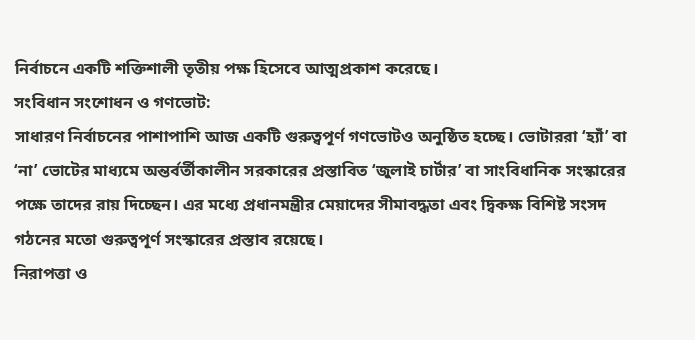নির্বাচনে একটি শক্তিশালী তৃতীয় পক্ষ হিসেবে আত্মপ্রকাশ করেছে।
সংবিধান সংশোধন ও গণভোট:
সাধারণ নির্বাচনের পাশাপাশি আজ একটি গুরুত্বপূর্ণ গণভোটও অনুষ্ঠিত হচ্ছে। ভোটাররা ‘হ্যাঁ’ বা ‘না’ ভোটের মাধ্যমে অন্তর্বর্তীকালীন সরকারের প্রস্তাবিত ‘জুলাই চার্টার’ বা সাংবিধানিক সংস্কারের পক্ষে তাদের রায় দিচ্ছেন। এর মধ্যে প্রধানমন্ত্রীর মেয়াদের সীমাবদ্ধতা এবং দ্বিকক্ষ বিশিষ্ট সংসদ গঠনের মতো গুরুত্বপূর্ণ সংস্কারের প্রস্তাব রয়েছে।
নিরাপত্তা ও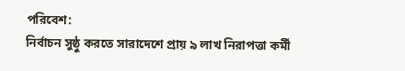পরিবেশ:
নির্বাচন সুষ্ঠু করতে সারাদেশে প্রায় ৯ লাখ নিরাপত্তা কর্মী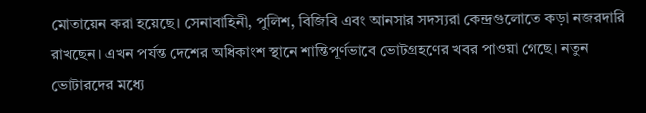মোতায়েন করা হয়েছে। সেনাবাহিনী, পুলিশ, বিজিবি এবং আনসার সদস্যরা কেন্দ্রগুলোতে কড়া নজরদারি রাখছেন। এখন পর্যন্ত দেশের অধিকাংশ স্থানে শান্তিপূর্ণভাবে ভোটগ্রহণের খবর পাওয়া গেছে। নতুন ভোটারদের মধ্যে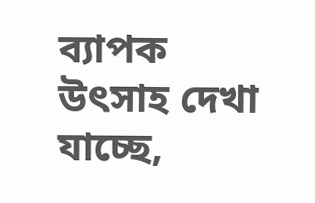ব্যাপক উৎসাহ দেখা যাচ্ছে,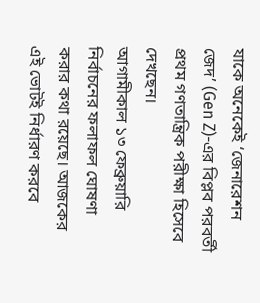যাকে অনেকেই ‘জেনারেশন জেদ’ (Gen Z)-এর বিপ্লব পরবর্তী প্রথম গণতান্ত্রিক পরীক্ষা হিসেবে দেখছেন।
আগামীকাল ১৩ ফেব্রুয়ারি নির্বাচনের ফলাফল ঘোষণা করার কথা রয়েছে। আজকের এই ভোটই নির্ধারণ করবে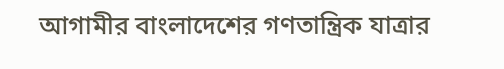আগামীর বাংলাদেশের গণতান্ত্রিক যাত্রার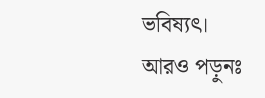ভবিষ্যৎ।
আরও পড়ুনঃ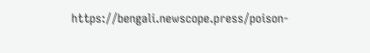https://bengali.newscope.press/poison-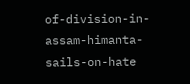of-division-in-assam-himanta-sails-on-hate